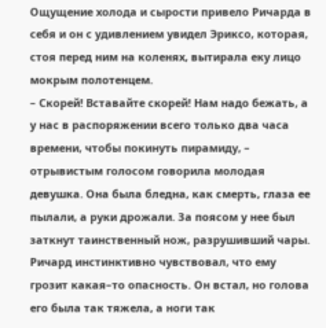Ощущение холода и сырости привело Ричарда в себя и он с удивлением увидел Эриксо, которая, стоя перед ним на коленях, вытирала еку лицо мокрым полотенцем.
– Скорей! Вставайте скорей! Нам надо бежать, а у нас в распоряжении всего только два часа времени, чтобы покинуть пирамиду, – отрывистым голосом говорила молодая девушка. Она была бледна, как смерть, глаза ее пылали, а руки дрожали. За поясом у нее был заткнут таинственный нож, разрушивший чары.
Ричард инстинктивно чувствовал, что ему грозит какая–то опасность. Он встал, но голова его была так тяжела, а ноги так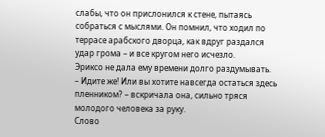слабы, что он прислонился к стене, пытаясь собраться с мыслями. Он помнил, что ходил по террасе арабского дворца, как вдруг раздался удар грома – и все кругом него исчезло.
Эриксо не дала ему времени долго раздумывать.
– Идите же! Или вы хотите навсегда остаться здесь пленником? – вскричала она, сильно тряся молодого человека за руку.
Слово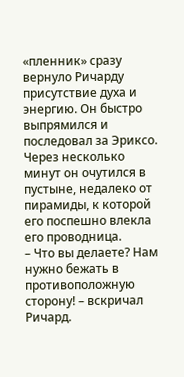«пленник» сразу вернуло Ричарду присутствие духа и энергию. Он быстро выпрямился и последовал за Эриксо. Через несколько минут он очутился в пустыне, недалеко от пирамиды, к которой его поспешно влекла его проводница.
– Что вы делаете? Нам нужно бежать в противоположную сторону! – вскричал Ричард.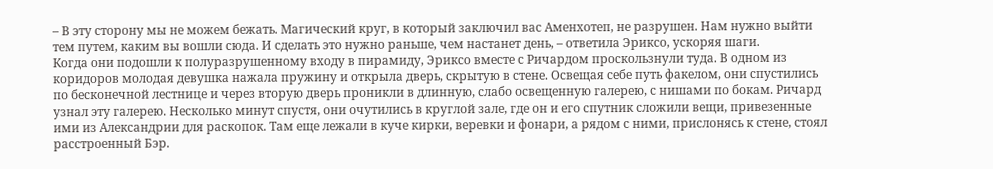– В эту сторону мы не можем бежать. Магический круг, в который заключил вас Аменхотеп, не разрушен. Нам нужно выйти тем путем, каким вы вошли сюда. И сделать это нужно раньше, чем настанет день, – ответила Эриксо, ускоряя шаги.
Когда они подошли к полуразрушенному входу в пирамиду, Эриксо вместе с Ричардом проскользнули туда. В одном из коридоров молодая девушка нажала пружину и открыла дверь, скрытую в стене. Освещая себе путь факелом, они спустились по бесконечной лестнице и через вторую дверь проникли в длинную, слабо освещенную галерею, с нишами по бокам. Ричард узнал эту галерею. Несколько минут спустя, они очутились в круглой зале, где он и его спутник сложили вещи, привезенные ими из Александрии для раскопок. Там еще лежали в куче кирки, веревки и фонари, а рядом с ними, прислонясь к стене, стоял расстроенный Бэр.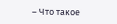– Что такое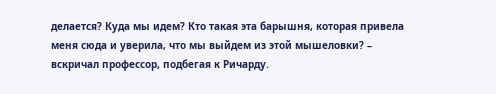делается? Куда мы идем? Кто такая эта барышня, которая привела меня сюда и уверила, что мы выйдем из этой мышеловки? – вскричал профессор, подбегая к Ричарду.